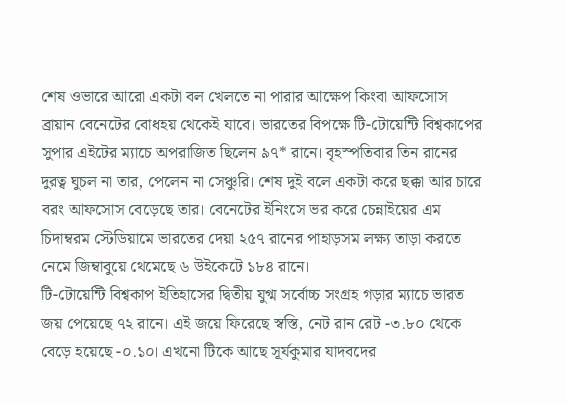শেষ ওভারে আরো একটা বল খেলতে না পারার আক্ষেপ কিংবা আফসোস ব্রায়ান বেনেটের বোধহয় থেকেই যাবে। ভারতের বিপক্ষে টি-টোয়েন্টি বিশ্বকাপের সুপার এইটের ম্যাচে অপরাজিত ছিলেন ৯৭* রানে। বৃহস্পতিবার তিন রানের দুরত্ব ঘুচল না তার, পেলেন না সেঞ্চুরি। শেষ দুই বলে একটা করে ছক্কা আর চারে বরং আফসোস বেড়েছে তার। বেনেটের ইনিংসে ভর করে চেন্নাইয়ের এম চিদাম্বরম স্টেডিয়ামে ভারতের দেয়া ২৫৭ রানের পাহাড়সম লক্ষ্য তাড়া করতে নেমে জিম্বাবুয়ে থেমেছে ৬ উইকেটে ১৮৪ রানে।
টি-টোয়েন্টি বিশ্বকাপ ইতিহাসের দ্বিতীয় যুগ্ম সর্বোচ্চ সংগ্রহ গড়ার ম্যাচে ভারত জয় পেয়েছে ৭২ রানে। এই জয়ে ফিরেছে স্বস্তি, নেট রান রেট -৩.৮০ থেকে বেড়ে হয়েছে -০.১০। এখনো টিকে আছে সূর্যকুমার যাদবদের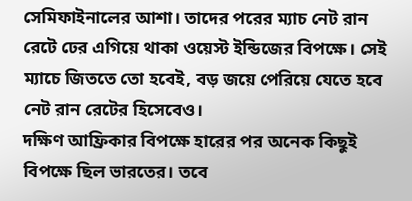সেমিফাইনালের আশা। তাদের পরের ম্যাচ নেট রান রেটে ঢের এগিয়ে থাকা ওয়েস্ট ইন্ডিজের বিপক্ষে। সেই ম্যাচে জিততে তো হবেই, বড় জয়ে পেরিয়ে যেতে হবে নেট রান রেটের হিসেবেও।
দক্ষিণ আফ্রিকার বিপক্ষে হারের পর অনেক কিছুই বিপক্ষে ছিল ভারতের। তবে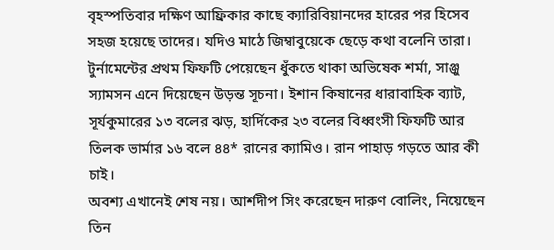বৃহস্পতিবার দক্ষিণ আফ্রিকার কাছে ক্যারিবিয়ানদের হারের পর হিসেব সহজ হয়েছে তাদের। যদিও মাঠে জিম্বাবুয়েকে ছেড়ে কথা বলেনি তারা। টুর্নামেন্টের প্রথম ফিফটি পেয়েছেন ধুঁকতে থাকা অভিষেক শর্মা, সাঞ্জু স্যামসন এনে দিয়েছেন উড়ন্ত সূচনা। ইশান কিষানের ধারাবাহিক ব্যাট, সূর্যকুমারের ১৩ বলের ঝড়, হার্দিকের ২৩ বলের বিধ্বংসী ফিফটি আর তিলক ভার্মার ১৬ বলে ৪৪* রানের ক্যামিও। রান পাহাড় গড়তে আর কী চাই।
অবশ্য এখানেই শেষ নয়। আর্শদীপ সিং করেছেন দারুণ বোলিং, নিয়েছেন তিন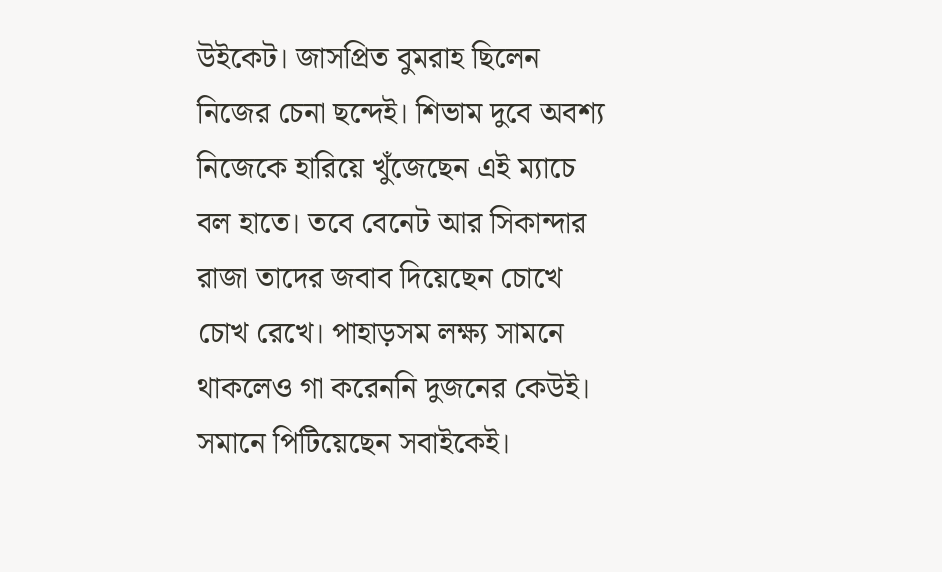উইকেট। জাসপ্রিত বুমরাহ ছিলেন নিজের চেনা ছন্দেই। শিভাম দুবে অবশ্য নিজেকে হারিয়ে খুঁজেছেন এই ম্যাচে বল হাতে। তবে বেনেট আর সিকান্দার রাজা তাদের জবাব দিয়েছেন চোখে চোখ রেখে। পাহাড়সম লক্ষ্য সামনে থাকলেও গা করেননি দুজনের কেউই। সমানে পিটিয়েছেন সবাইকেই।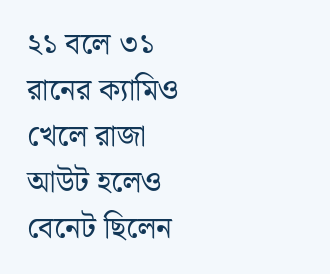২১ বলে ৩১ রানের ক্যামিও খেলে রাজা আউট হলেও বেনেট ছিলেন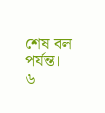শেষ বল পর্যন্ত। ৬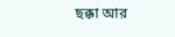ছক্কা আর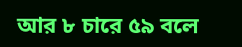আর ৮ চারে ৫৯ বলে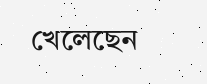খেলেছেন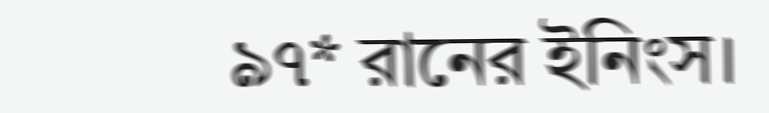৯৭* রানের ইনিংস।